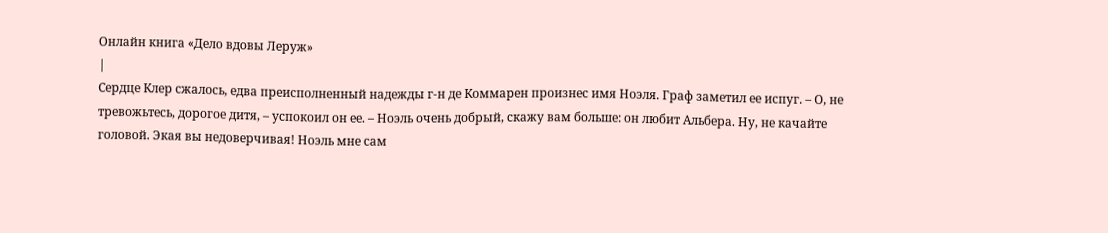Онлайн книга «Дело вдовы Леруж»
|
Сердце Клер сжалось, едва преисполненный надежды г-н де Коммарен произнес имя Ноэля. Граф заметил ее испуг. – О, не тревожьтесь, дорогое дитя, – успокоил он ее. – Ноэль очень добрый, скажу вам больше: он любит Альбера. Ну, не качайте головой. Экая вы недоверчивая! Ноэль мне сам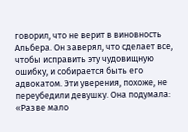говорил, что не верит в виновность Альбера. Он заверял, что сделает все, чтобы исправить эту чудовищную ошибку, и собирается быть его адвокатом. Эти уверения, похоже, не переубедили девушку. Она подумала: «Разве мало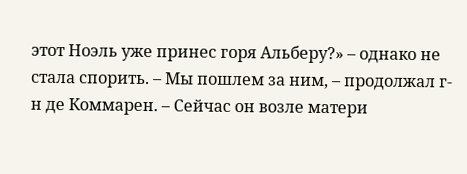этот Ноэль уже принес горя Альберу?» – однако не стала спорить. – Мы пошлем за ним, – продолжал г-н де Коммарен. – Сейчас он возле матери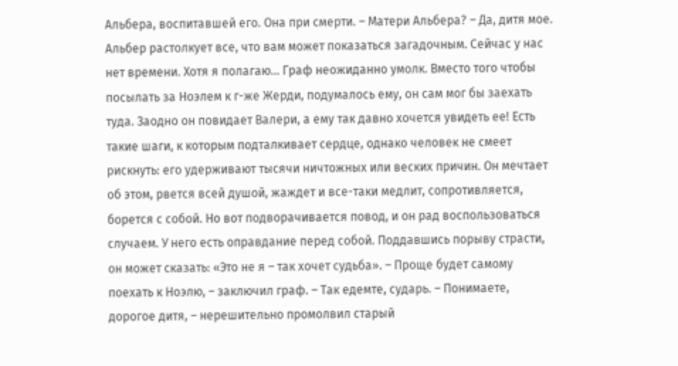Альбера, воспитавшей его. Она при смерти. – Матери Альбера? – Да, дитя мое. Альбер растолкует все, что вам может показаться загадочным. Сейчас у нас нет времени. Хотя я полагаю… Граф неожиданно умолк. Вместо того чтобы посылать за Ноэлем к г-же Жерди, подумалось ему, он сам мог бы заехать туда. Заодно он повидает Валери, а ему так давно хочется увидеть ее! Есть такие шаги, к которым подталкивает сердце, однако человек не смеет рискнуть: его удерживают тысячи ничтожных или веских причин. Он мечтает об этом, рвется всей душой, жаждет и все-таки медлит, сопротивляется, борется с собой. Но вот подворачивается повод, и он рад воспользоваться случаем. У него есть оправдание перед собой. Поддавшись порыву страсти, он может сказать: «Это не я – так хочет судьба». – Проще будет самому поехать к Ноэлю, – заключил граф. – Так едемте, сударь. – Понимаете, дорогое дитя, – нерешительно промолвил старый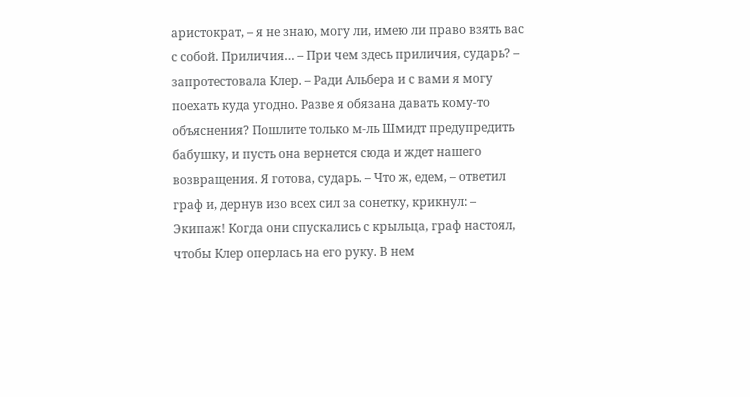аристократ, – я не знаю, могу ли, имею ли право взять вас с собой. Приличия… – При чем здесь приличия, сударь? – запротестовала Клер. – Ради Альбера и с вами я могу поехать куда угодно. Разве я обязана давать кому-то объяснения? Пошлите только м-ль Шмидт предупредить бабушку, и пусть она вернется сюда и ждет нашего возвращения. Я готова, сударь. – Что ж, едем, – ответил граф и, дернув изо всех сил за сонетку, крикнул: – Экипаж! Когда они спускались с крыльца, граф настоял, чтобы Клер оперлась на его руку. В нем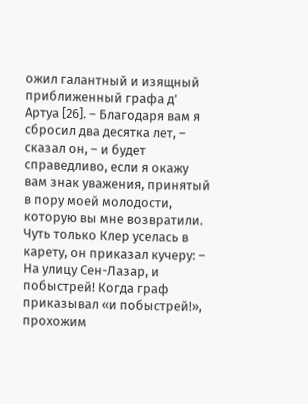ожил галантный и изящный приближенный графа д’ Артуа [26]. – Благодаря вам я сбросил два десятка лет, – сказал он, – и будет справедливо, если я окажу вам знак уважения, принятый в пору моей молодости, которую вы мне возвратили. Чуть только Клер уселась в карету, он приказал кучеру: – На улицу Сен-Лазар, и побыстрей! Когда граф приказывал «и побыстрей!», прохожим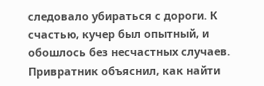следовало убираться с дороги. К счастью, кучер был опытный, и обошлось без несчастных случаев. Привратник объяснил, как найти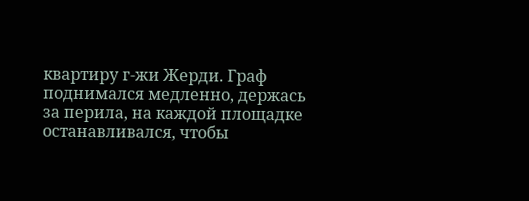квартиру г-жи Жерди. Граф поднимался медленно, держась за перила, на каждой площадке останавливался, чтобы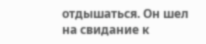отдышаться. Он шел на свидание к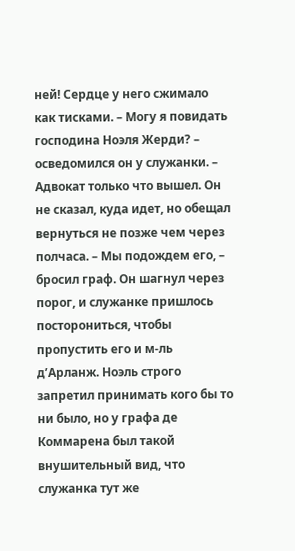ней! Сердце у него сжимало как тисками. – Могу я повидать господина Ноэля Жерди? – осведомился он у служанки. – Адвокат только что вышел. Он не сказал, куда идет, но обещал вернуться не позже чем через полчаса. – Мы подождем его, – бросил граф. Он шагнул через порог, и служанке пришлось посторониться, чтобы пропустить его и м-ль д’Арланж. Ноэль строго запретил принимать кого бы то ни было, но у графа де Коммарена был такой внушительный вид, что служанка тут же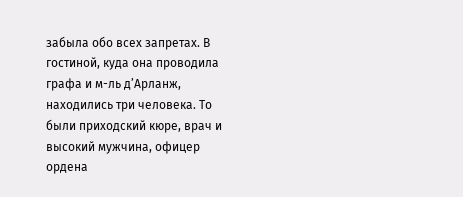забыла обо всех запретах. В гостиной, куда она проводила графа и м-ль д’Арланж, находились три человека. То были приходский кюре, врач и высокий мужчина, офицер ордена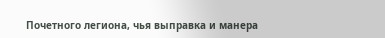Почетного легиона, чья выправка и манера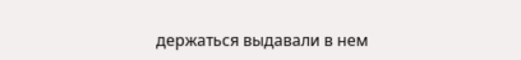держаться выдавали в нем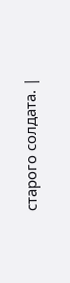старого солдата. |